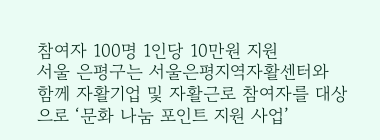참여자 100명 1인당 10만원 지원
서울 은평구는 서울은평지역자활센터와 함께 자활기업 및 자활근로 참여자를 대상으로 ‘문화 나눔 포인트 지원 사업’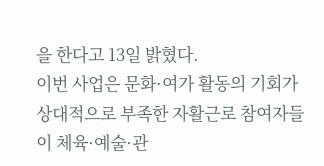을 한다고 13일 밝혔다.
이번 사업은 문화·여가 활동의 기회가 상대적으로 부족한 자활근로 참여자들이 체육·예술·관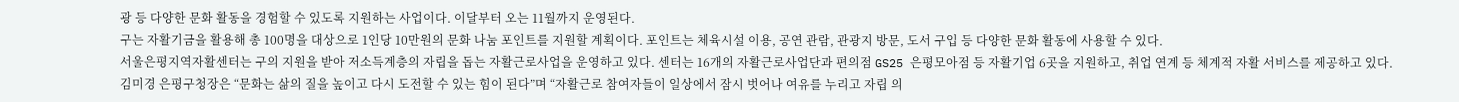광 등 다양한 문화 활동을 경험할 수 있도록 지원하는 사업이다. 이달부터 오는 11월까지 운영된다.
구는 자활기금을 활용해 총 100명을 대상으로 1인당 10만원의 문화 나눔 포인트를 지원할 계획이다. 포인트는 체육시설 이용, 공연 관람, 관광지 방문, 도서 구입 등 다양한 문화 활동에 사용할 수 있다.
서울은평지역자활센터는 구의 지원을 받아 저소득계층의 자립을 돕는 자활근로사업을 운영하고 있다. 센터는 16개의 자활근로사업단과 편의점 GS25 은평모아점 등 자활기업 6곳을 지원하고, 취업 연계 등 체계적 자활 서비스를 제공하고 있다.
김미경 은평구청장은 “문화는 삶의 질을 높이고 다시 도전할 수 있는 힘이 된다”며 “자활근로 참여자들이 일상에서 잠시 벗어나 여유를 누리고 자립 의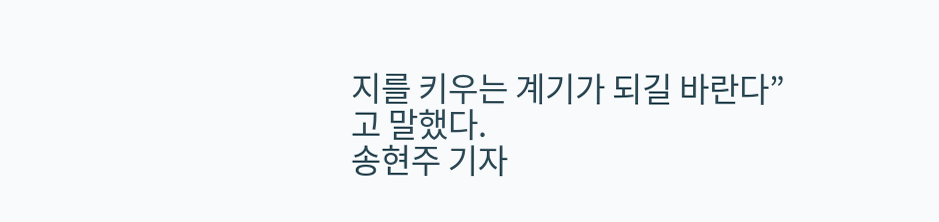지를 키우는 계기가 되길 바란다”고 말했다.
송현주 기자